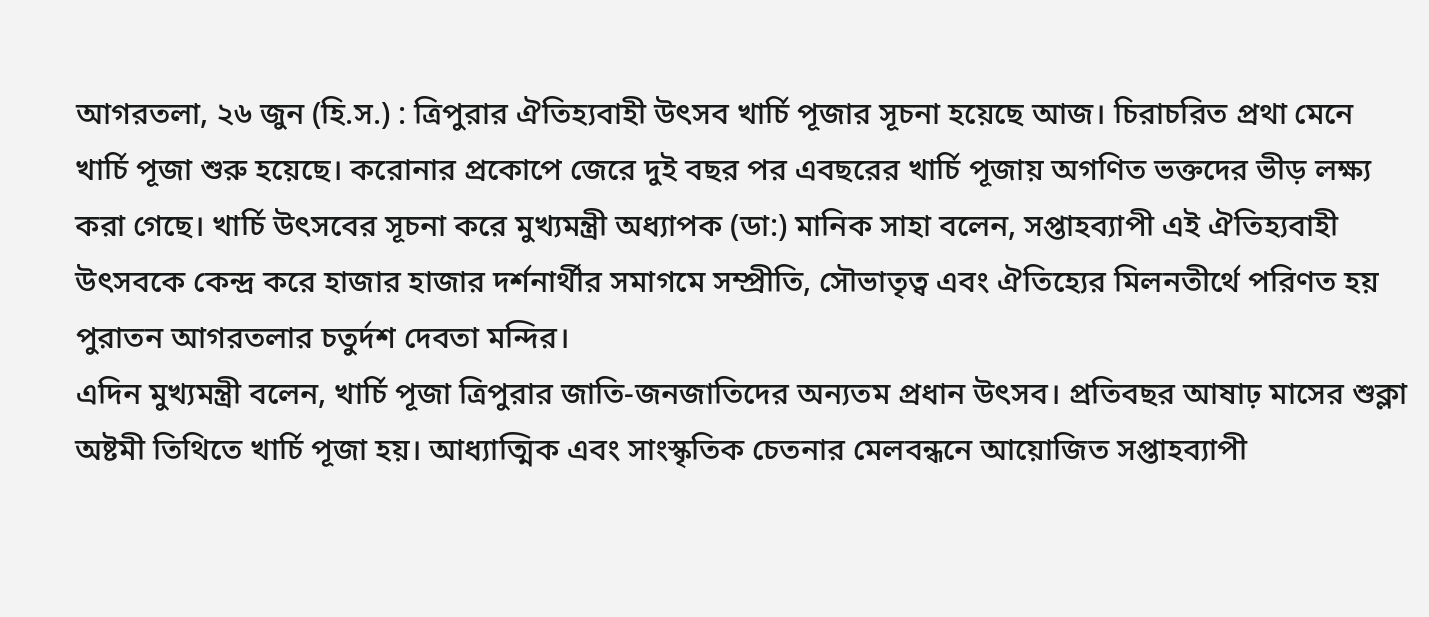আগরতলা, ২৬ জুন (হি.স.) : ত্রিপুরার ঐতিহ্যবাহী উৎসব খার্চি পূজার সূচনা হয়েছে আজ। চিরাচরিত প্রথা মেনে খার্চি পূজা শুরু হয়েছে। করোনার প্রকোপে জেরে দুই বছর পর এবছরের খার্চি পূজায় অগণিত ভক্তদের ভীড় লক্ষ্য করা গেছে। খার্চি উৎসবের সূচনা করে মুখ্যমন্ত্রী অধ্যাপক (ডা:) মানিক সাহা বলেন, সপ্তাহব্যাপী এই ঐতিহ্যবাহী উৎসবকে কেন্দ্র করে হাজার হাজার দর্শনার্থীর সমাগমে সম্প্রীতি, সৌভাতৃত্ব এবং ঐতিহ্যের মিলনতীর্থে পরিণত হয় পুরাতন আগরতলার চতুর্দশ দেবতা মন্দির।
এদিন মুখ্যমন্ত্রী বলেন, খার্চি পূজা ত্রিপুরার জাতি-জনজাতিদের অন্যতম প্রধান উৎসব। প্রতিবছর আষাঢ় মাসের শুক্লা অষ্টমী তিথিতে খার্চি পূজা হয়। আধ্যাত্মিক এবং সাংস্কৃতিক চেতনার মেলবন্ধনে আয়োজিত সপ্তাহব্যাপী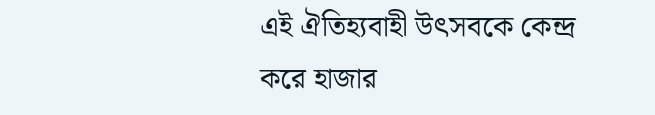এই ঐতিহ্যবাহী উৎসবকে কেন্দ্র করে হাজার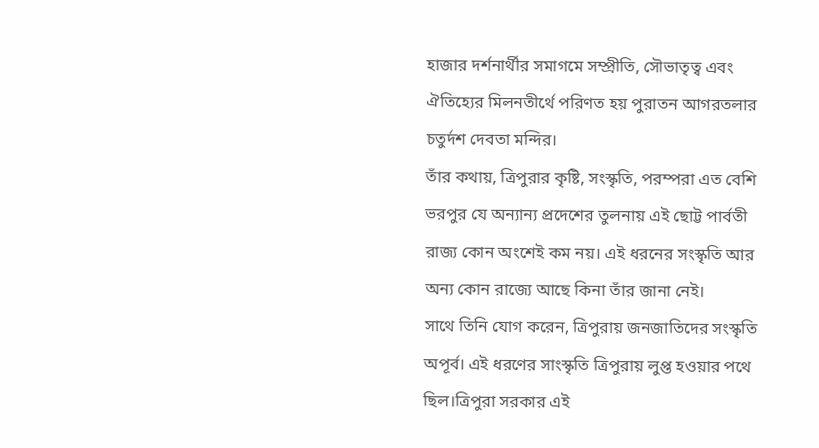হাজার দর্শনার্থীর সমাগমে সম্প্রীতি, সৌভাতৃত্ব এবং ঐতিহ্যের মিলনতীর্থে পরিণত হয় পুরাতন আগরতলার চতুর্দশ দেবতা মন্দির।
তাঁর কথায়, ত্রিপুরার কৃষ্টি, সংস্কৃতি, পরম্পরা এত বেশি ভরপুর যে অন্যান্য প্রদেশের তুলনায় এই ছোট্ট পার্বতী রাজ্য কোন অংশেই কম নয়। এই ধরনের সংস্কৃতি আর অন্য কোন রাজ্যে আছে কিনা তাঁর জানা নেই।
সাথে তিনি যোগ করেন, ত্রিপুরায় জনজাতিদের সংস্কৃতি অপূর্ব। এই ধরণের সাংস্কৃতি ত্রিপুরায় লুপ্ত হওয়ার পথে ছিল।ত্রিপুরা সরকার এই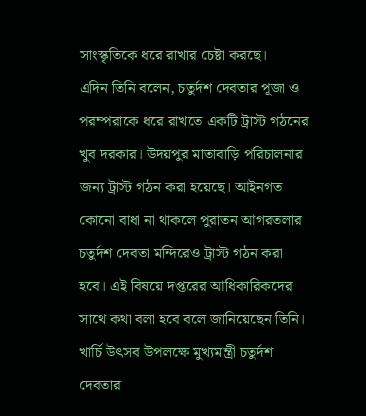সাংস্কৃতিকে ধরে রাখার চেষ্টা করছে।
এদিন তিনি বলেন, চতুর্দশ দেবতার পূজা ও পরম্পরাকে ধরে রাখতে একটি ট্রাস্ট গঠনের খুব দরকার। উদয়পুর মাতাবাড়ি পরিচালনার জন্য ট্রাস্ট গঠন করা হয়েছে। আইনগত কোনো বাধা না থাকলে পুরাতন আগরতলার চতুর্দশ দেবতা মন্দিরেও ট্রাস্ট গঠন করা হবে। এই বিষয়ে দপ্তরের আধিকারিকদের সাথে কথা বলা হবে বলে জানিয়েছেন তিনি।
খার্চি উৎসব উপলক্ষে মুখ্যমন্ত্রী চতুর্দশ দেবতার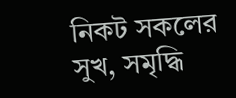নিকট সকলের সুখ, সমৃদ্ধি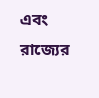এবং রাজ্যের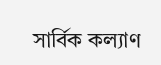সার্বিক কল্যাণ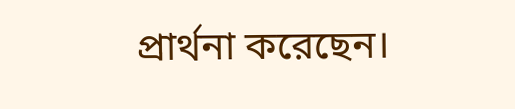প্রার্থনা করেছেন।